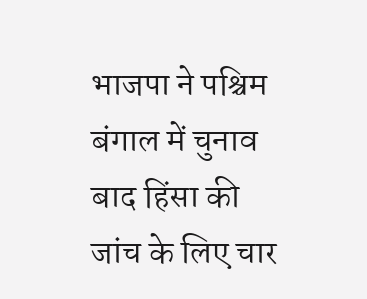भाजपा ने पश्चिम बंगाल में चुनाव बाद हिंसा की जांच के लिए चार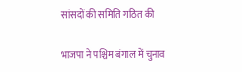सांसदों की समिति गठित की

भाजपा ने पश्चिम बंगाल में चुनाव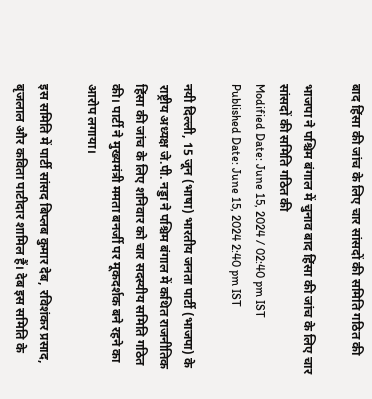बाद हिंसा की जांच के लिए चार सांसदों की समिति गठित की

भाजपा ने पश्चिम बंगाल में चुनाव बाद हिंसा की जांच के लिए चार सांसदों की समिति गठित की
Modified Date: June 15, 2024 / 02:40 pm IST
Published Date: June 15, 2024 2:40 pm IST

नयी दिल्ली, 15 जून (भाषा) भारतीय जनता पार्टी (भाजपा) के राष्ट्रीय अध्यक्ष जे.पी. नड्डा ने पश्चिम बंगाल में कथित राजनीतिक हिंसा की जांच के लिए शनिवार को चार सदस्यीय समिति गठित की। पार्टी ने मुख्यमंत्री ममता बनर्जी पर मूकदर्शक बने रहने का आरोप लगाया।

इस समिति में पार्टी सांसद बिप्लब कुमार देब, रविशंकर प्रसाद, बृजलाल और कविता पाटीदार शामिल हैं। देब इस समिति के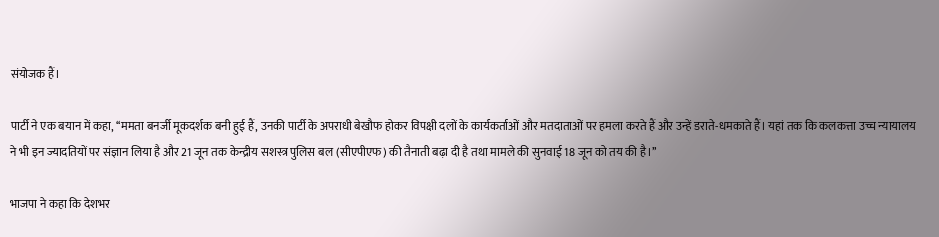संयोजक हैं।

पार्टी ने एक बयान में कहा, ‘‘ममता बनर्जी मूकदर्शक बनी हुई हैं, उनकी पार्टी के अपराधी बेखौफ होकर विपक्षी दलों के कार्यकर्ताओं और मतदाताओं पर हमला करते हैं और उन्हें डराते-धमकाते हैं। यहां तक कि कलकत्ता उच्च न्यायालय ने भी इन ज्यादतियों पर संज्ञान लिया है और 21 जून तक केन्द्रीय सशस्त्र पुलिस बल (सीएपीएफ) की तैनाती बढ़ा दी है तथा मामले की सुनवाई 18 जून को तय की है।’’

भाजपा ने कहा कि देशभर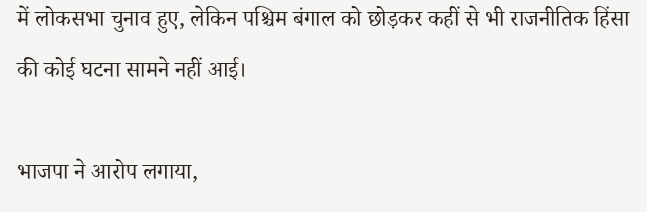में लोकसभा चुनाव हुए, लेकिन पश्चिम बंगाल को छोड़कर कहीं से भी राजनीतिक हिंसा की कोई घटना सामने नहीं आई।

भाजपा ने आरोप लगाया,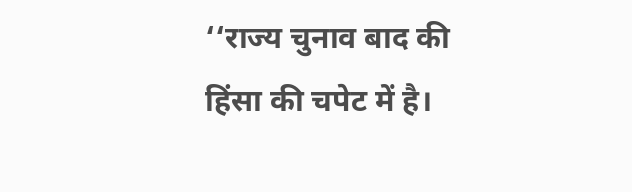‘‘राज्य चुनाव बाद की हिंसा की चपेट में है।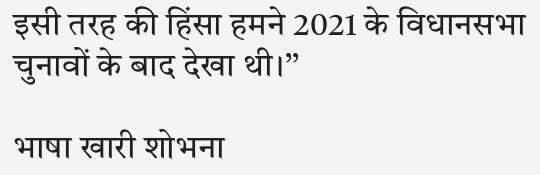इसी तरह की हिंसा हमने 2021 के विधानसभा चुनावों के बाद देखा थी।’’

भाषा खारी शोभना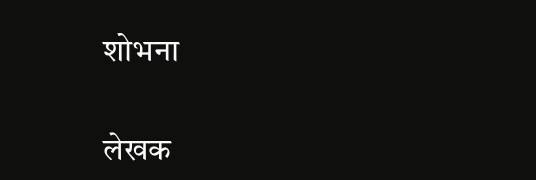शोभना


लेखक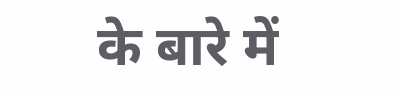के बारे में